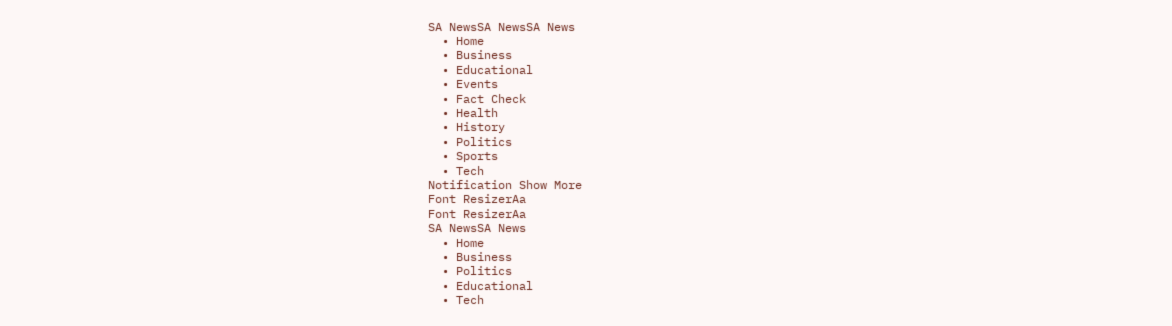SA NewsSA NewsSA News
  • Home
  • Business
  • Educational
  • Events
  • Fact Check
  • Health
  • History
  • Politics
  • Sports
  • Tech
Notification Show More
Font ResizerAa
Font ResizerAa
SA NewsSA News
  • Home
  • Business
  • Politics
  • Educational
  • Tech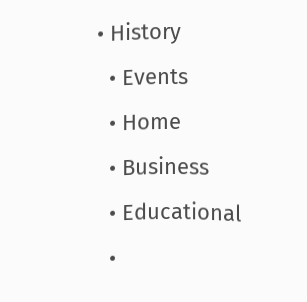• History
  • Events
  • Home
  • Business
  • Educational
  •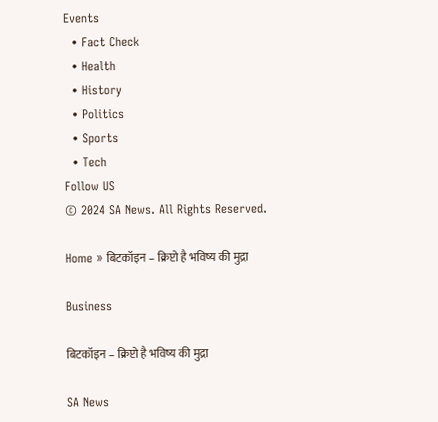Events
  • Fact Check
  • Health
  • History
  • Politics
  • Sports
  • Tech
Follow US
© 2024 SA News. All Rights Reserved.

Home » बिटकॉइन – क्रिप्टो है भविष्य की मुद्रा

Business

बिटकॉइन – क्रिप्टो है भविष्य की मुद्रा

SA News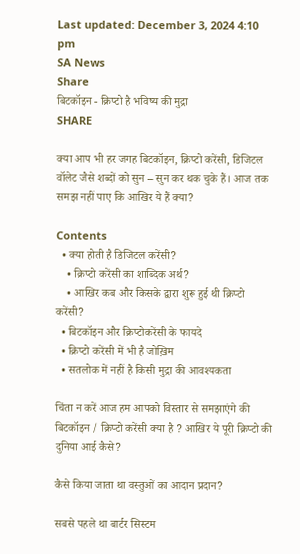Last updated: December 3, 2024 4:10 pm
SA News
Share
बिटकॉइन - क्रिप्टो है भविष्य की मुद्रा
SHARE

क्या आप भी हर जगह बिटकॉइन, क्रिप्टो करेंसी, डिजिटल वॉलेट जैसे शब्दों को सुन – सुन कर थक चुके हैं। आज तक समझ नहीं पाए कि आखिर ये हैं क्या?

Contents
  • क्या होती है डिजिटल करेंसी?
    • क्रिप्टो करेंसी का शाब्दिक अर्थ?
    • आखिर कब और किसके द्वारा शुरू हुई थी क्रिप्टो करेंसी?
  • बिटकॉइन और क्रिप्टोकरेंसी के फायदे
  • क्रिप्टो करेंसी में भी है जोख़िम
  • सतलोक में नहीं है किसी मुद्रा की आवश्यकता

चिंता न करें आज हम आपको विस्तार से समझाएंगे की बिटकॉइन / क्रिप्टो करेंसी क्या है ? आखिर ये पूरी क्रिप्टो की दुनिया आई कैसे?

कैसे किया जाता था वस्तुओं का आदान प्रदान?

सबसे पहले था बार्टर सिस्टम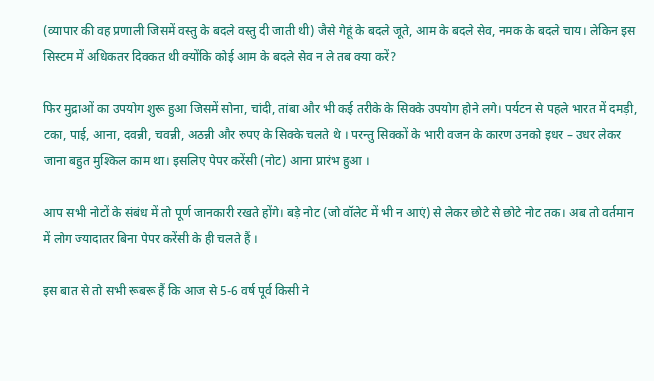(व्यापार की वह प्रणाली जिसमें वस्तु के बदले वस्तु दी जाती थी) जैसे गेहूं के बदले जूते, आम के बदले सेव, नमक के बदले चाय। लेकिन इस सिस्टम में अधिकतर दिक्कत थी क्योंकि कोई आम के बदले सेव न ले तब क्या करें?

फिर मुद्राओं का उपयोग शुरू हुआ जिसमें सोना, चांदी, तांबा और भी कई तरीके के सिक्के उपयोग होने लगे। पर्यटन से पहले भारत में दमड़ी, टका, पाई, आना, दवन्नी, चवन्नी, अठन्नी और रुपए के सिक्के चलते थे । परन्तु सिक्कों के भारी वजन के कारण उनको इधर – उधर लेकर जाना बहुत मुश्किल काम था। इसलिए पेपर करेंसी (नोट) आना प्रारंभ हुआ ।

आप सभी नोटों के संबंध में तो पूर्ण जानकारी रखते होंगे। बड़े नोट (जो वॉलेट में भी न आएं) से लेकर छोटे से छोटे नोट तक। अब तो वर्तमान में लोग ज्यादातर बिना पेपर करेंसी के ही चलते हैं ।

इस बात से तो सभी रूबरू हैं कि आज से 5-6 वर्ष पूर्व किसी ने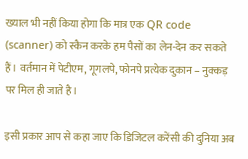ख्याल भी नहीं किया होगा कि मात्र एक QR code (scanner) को स्कैन करके हम पैसों का लेन-देन कर सकते हैं। वर्तमान में पेटीएम, गूगलपे, फोनपे प्रत्येक दुकान – नुक्कड़ पर मिल ही जाते है।

इसी प्रकार आप से कहा जाए कि डिजिटल करेंसी की दुनिया अब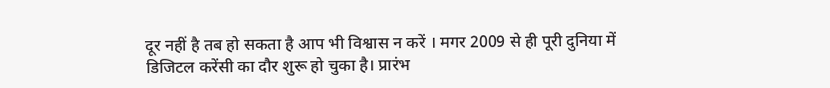दूर नहीं है तब हो सकता है आप भी विश्वास न करें । मगर 2009 से ही पूरी दुनिया में डिजिटल करेंसी का दौर शुरू हो चुका है। प्रारंभ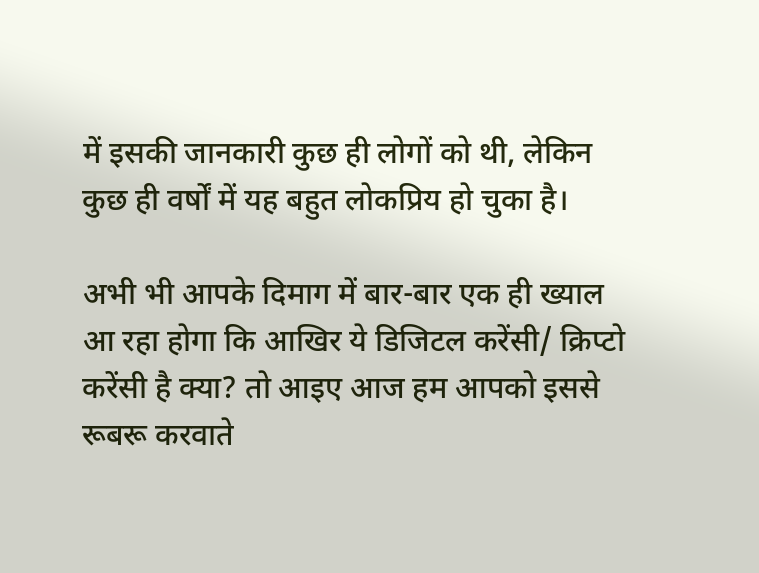में इसकी जानकारी कुछ ही लोगों को थी, लेकिन कुछ ही वर्षों में यह बहुत लोकप्रिय हो चुका है।

अभी भी आपके दिमाग में बार-बार एक ही ख्याल आ रहा होगा कि आखिर ये डिजिटल करेंसी/ क्रिप्टो करेंसी है क्या? तो आइए आज हम आपको इससे रूबरू करवाते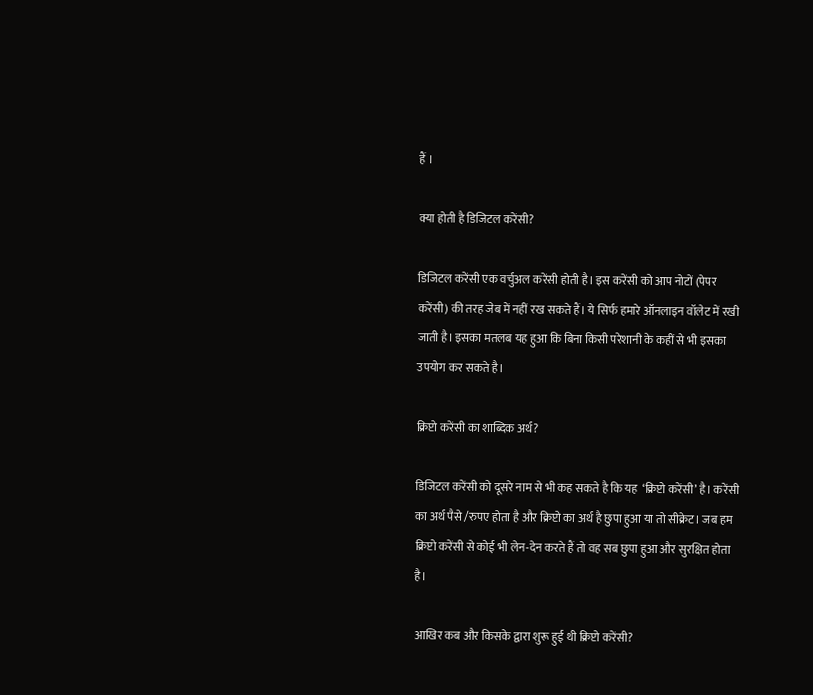हैं ।

क्या होती है डिजिटल करेंसी?

डिजिटल करेंसी एक वर्चुअल करेंसी होती है। इस करेंसी को आप नोटों (पेपर करेंसी) की तरह जेब में नहीं रख सकते हैं। ये सिर्फ हमारे ऑनलाइन वॉलेट में रखी जाती है। इसका मतलब यह हुआ कि बिना किसी परेशानी के कहीं से भी इसका उपयोग कर सकते है।

क्रिप्टो करेंसी का शाब्दिक अर्थ?

डिजिटल करेंसी को दूसरे नाम से भी कह सकते है कि यह  ‘क्रिप्टो करेंसी’ है। करेंसी का अर्थ पैसे /रुपए होता है और क्रिप्टो का अर्थ है छुपा हुआ या तो सीक्रेट। जब हम क्रिप्टो करेंसी से कोई भी लेन-देन करते हैं तो वह सब छुपा हुआ और सुरक्षित होता है।

आखिर कब और किसके द्वारा शुरू हुई थी क्रिप्टो करेंसी?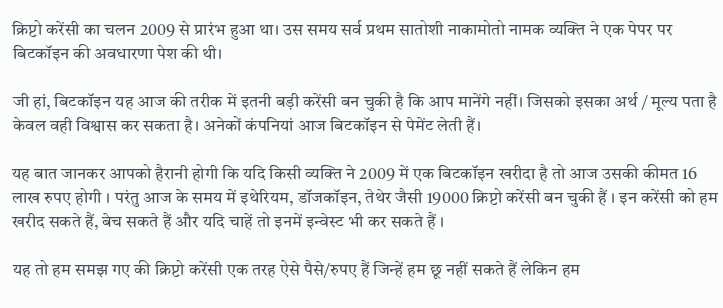क्रिप्टो करेंसी का चलन 2009 से प्रारंभ हुआ था। उस समय सर्व प्रथम सातोशी नाकामोतो नामक व्यक्ति ने एक पेपर पर बिटकॉइन की अवधारणा पेश की थी।

जी हां, बिटकॉइन यह आज की तरीक में इतनी बड़ी करेंसी बन चुकी है कि आप मानेंगे नहीं। जिसको इसका अर्थ / मूल्य पता है केवल वही विश्वास कर सकता है। अनेकों कंपनियां आज बिटकॉइन से पेमेंट लेती हैं।

यह बात जानकर आपको हैरानी होगी कि यदि किसी व्यक्ति ने 2009 में एक बिटकॉइन खरीदा है तो आज उसकी कीमत 16 लाख रुपए होगी । परंतु आज के समय में इथेरियम, डॉजकॉइन, तेथेर जैसी 19000 क्रिप्टो करेंसी बन चुकी हैं । इन करेंसी को हम खरीद सकते हैं, बेच सकते हैं और यदि चाहें तो इनमें इन्वेस्ट भी कर सकते हैं ।

यह तो हम समझ गए की क्रिप्टो करेंसी एक तरह ऐसे पैसे/रुपए हैं जिन्हें हम छू नहीं सकते हैं लेकिन हम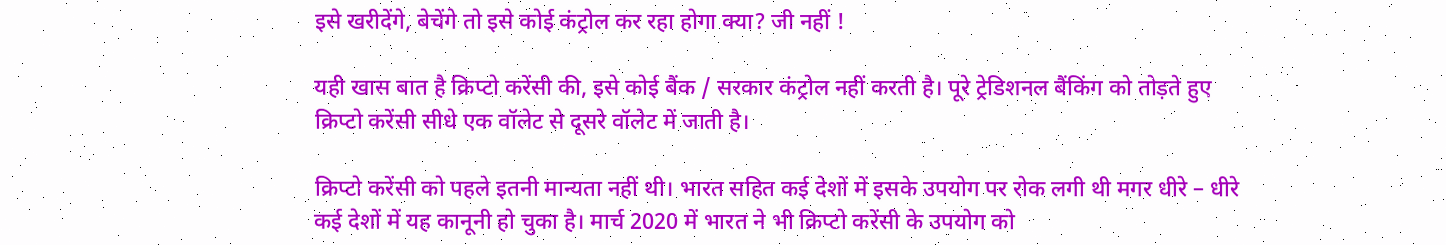इसे खरीदेंगे, बेचेंगे तो इसे कोई कंट्रोल कर रहा होगा क्या? जी नहीं !

यही खास बात है क्रिप्टो करेंसी की, इसे कोई बैंक / सरकार कंट्रोल नहीं करती है। पूरे ट्रेडिशनल बैंकिंग को तोड़ते हुए क्रिप्टो करेंसी सीधे एक वॉलेट से दूसरे वॉलेट में जाती है।

क्रिप्टो करेंसी को पहले इतनी मान्यता नहीं थी। भारत सहित कई देशों में इसके उपयोग पर रोक लगी थी मगर धीरे – धीरे कई देशों में यह कानूनी हो चुका है। मार्च 2020 में भारत ने भी क्रिप्टो करेंसी के उपयोग को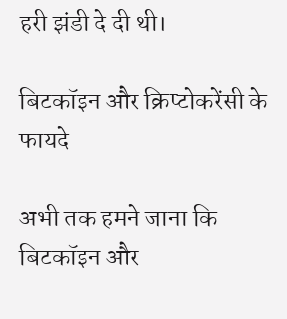हरी झंडी दे दी थी।

बिटकॉइन और क्रिप्टोकरेंसी के फायदे

अभी तक हमने जाना कि बिटकॉइन और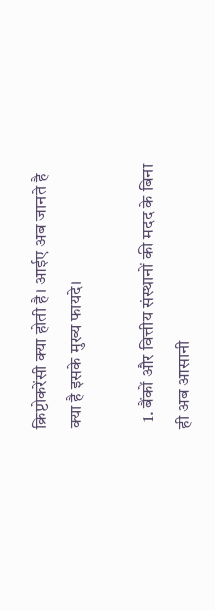क्रिप्टोकरेंसी क्या होती है। आईए अब जानते है क्या है इसके मुख्य फायदे।

  1. बैंकों और वित्तीय संस्थानों की मदद के बिना ही अब आसानी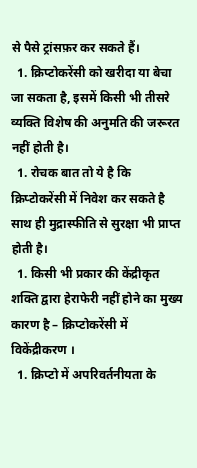से पैसे ट्रांसफ़र कर सकते हैं।
  1. क्रिप्टोकरेंसी को खरीदा या बेचा जा सकता है, इसमें किसी भी तीसरे व्यक्ति विशेष की अनुमति की जरूरत नहीं होती है।
  1. रोचक बात तो ये है कि क्रिप्टोकरेंसी में निवेश कर सकते है साथ ही मुद्रास्फीति से सुरक्षा भी प्राप्त होती है।
  1. किसी भी प्रकार की केंद्रीकृत शक्ति द्वारा हेराफेरी नहीं होने का मुख्य कारण है – क्रिप्टोकरेंसी में विकेंद्रीकरण ।
  1. क्रिप्टो में अपरिवर्तनीयता के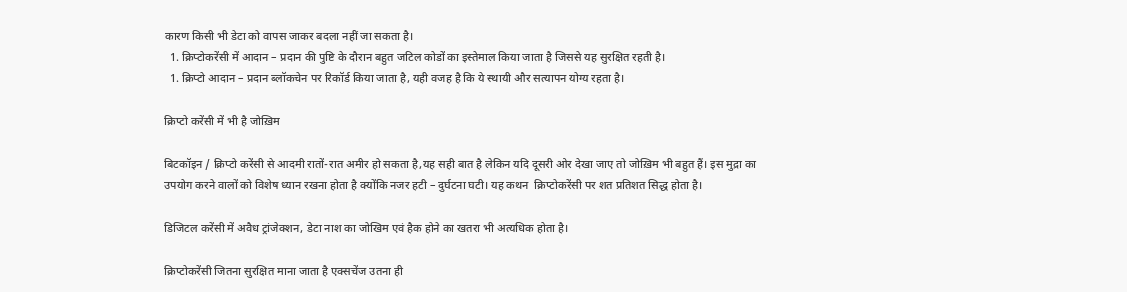कारण किसी भी डेटा को वापस जाकर बदला नहीं जा सकता है।
  1. क्रिप्टोकरेंसी में आदान – प्रदान की पुष्टि के दौरान बहुत जटिल कोडों का इस्तेमाल किया जाता है जिससे यह सुरक्षित रहती है।
  1. क्रिप्टो आदान – प्रदान ब्लॉकचेन पर रिकॉर्ड किया जाता है, यही वजह है कि ये स्थायी और सत्यापन योग्य रहता है।

क्रिप्टो करेंसी में भी है जोख़िम

बिटकॉइन / क्रिप्टो करेंसी से आदमी रातों-रात अमीर हो सकता है,यह सही बात है लेकिन यदि दूसरी ओर देखा जाए तो जोख़िम भी बहुत हैं। इस मुद्रा का उपयोग करने वालों को विशेष ध्यान रखना होता है क्योंकि नजर हटी – दुर्घटना घटी। यह कथन  क्रिप्टोकरेंसी पर शत प्रतिशत सिद्ध होता है।

डिजिटल करेंसी में अवैध ट्रांजेक्शन, डेटा नाश का जोखिम एवं हैक होने का खतरा भी अत्यधिक होता है।

क्रिप्टोकरेंसी जितना सुरक्षित माना जाता है एक्सचेंज उतना ही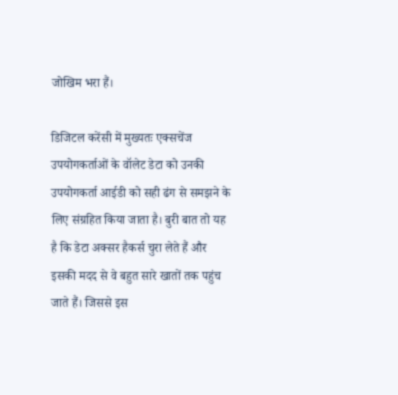जोखिम भरा हैं।

डिजिटल करेंसी में मुख्यतः एक्सचेंज उपयोगकर्ताओं के वॉलेट डेटा को उनकी उपयोगकर्ता आईडी को सही ढंग से समझने के लिए संग्रहित किया जाता है। बुरी बात तो यह है कि डेटा अक्सर हैकर्स चुरा लेते हैं और इसकी मदद से वे बहुत सारे खातों तक पहुंच जाते हैं। जिससे इस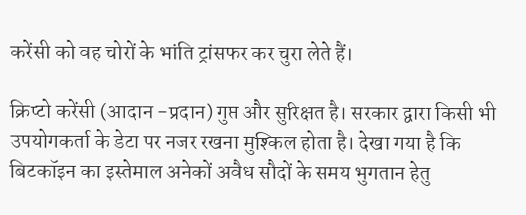करेंसी को वह चोरों के भांति ट्रांसफर कर चुरा लेते हैं।

क्रिप्टो करेंसी (आदान -प्रदान) गुप्त और सुरिक्षत है। सरकार द्वारा किसी भी उपयोगकर्ता के डेटा पर नजर रखना मुश्किल होता है। देखा गया है कि बिटकॉइन का इस्तेमाल अनेकों अवैध सौदों के समय भुगतान हेतु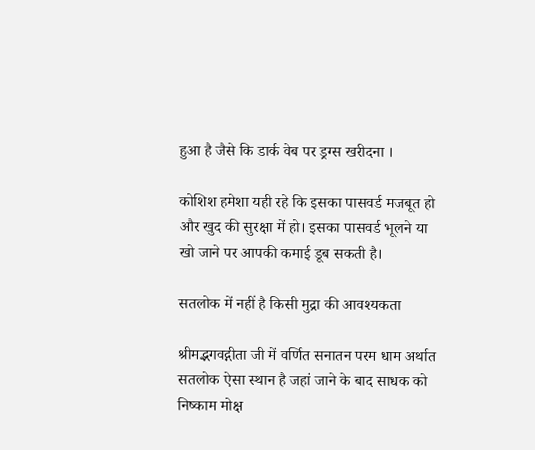हुआ है जैसे कि डार्क वेब पर ड्रग्स खरीदना ।

कोशिश हमेशा यही रहे कि इसका पासवर्ड मजबूत हो और खुद की सुरक्षा में हो। इसका पासवर्ड भूलने या खो जाने पर आपकी कमाई डूब सकती है।

सतलोक में नहीं है किसी मुद्रा की आवश्यकता

श्रीमद्भगवद्गीता जी में वर्णित सनातन परम धाम अर्थात सतलोक ऐसा स्थान है जहां जाने के बाद साधक को निष्काम मोक्ष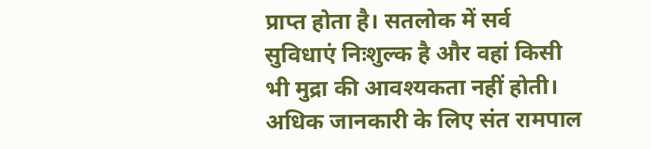प्राप्त होता है। सतलोक में सर्व सुविधाएं निःशुल्क है और वहां किसी भी मुद्रा की आवश्यकता नहीं होती। अधिक जानकारी के लिए संत रामपाल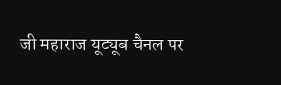जी महाराज यूट्यूब चैनल पर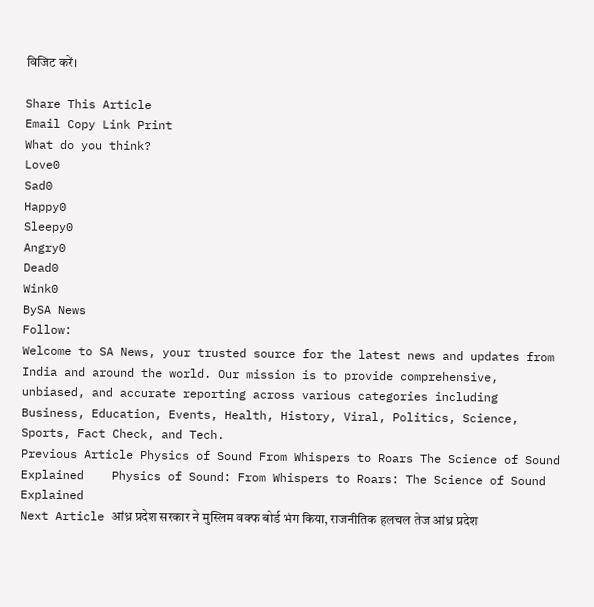विजिट करें।

Share This Article
Email Copy Link Print
What do you think?
Love0
Sad0
Happy0
Sleepy0
Angry0
Dead0
Wink0
BySA News
Follow:
Welcome to SA News, your trusted source for the latest news and updates from India and around the world. Our mission is to provide comprehensive, unbiased, and accurate reporting across various categories including Business, Education, Events, Health, History, Viral, Politics, Science, Sports, Fact Check, and Tech.
Previous Article Physics of Sound From Whispers to Roars The Science of Sound Explained    Physics of Sound: From Whispers to Roars: The Science of Sound Explained
Next Article आंध्र प्रदेश सरकार ने मुस्लिम वक्फ बोर्ड भंग किया, राजनीतिक हलचल तेज आंध्र प्रदेश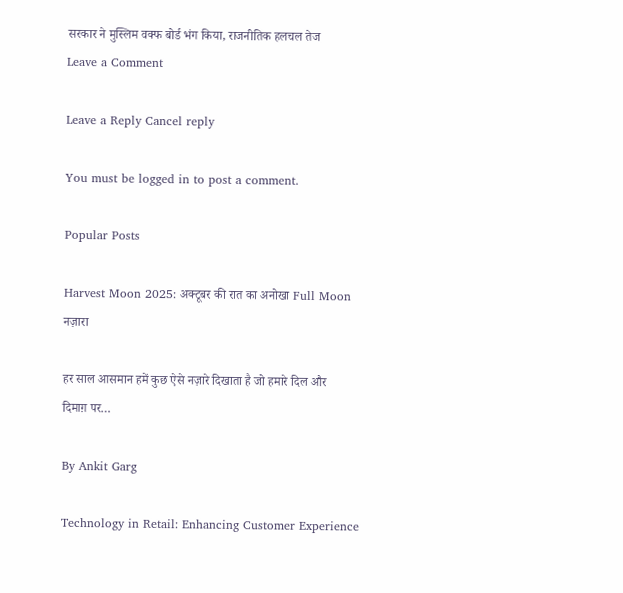सरकार ने मुस्लिम वक्फ बोर्ड भंग किया, राजनीतिक हलचल तेज
Leave a Comment

Leave a Reply Cancel reply

You must be logged in to post a comment.

Popular Posts

Harvest Moon 2025: अक्टूबर की रात का अनोखा Full Moon नज़ारा

हर साल आसमान हमें कुछ ऐसे नज़ारे दिखाता है जो हमारे दिल और दिमाग़ पर…

By Ankit Garg

Technology in Retail: Enhancing Customer Experience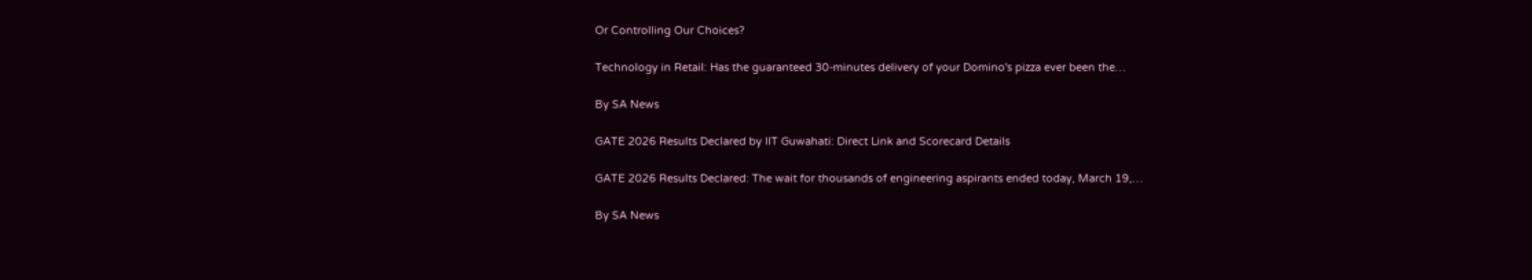Or Controlling Our Choices?

Technology in Retail: Has the guaranteed 30-minutes delivery of your Domino's pizza ever been the…

By SA News

GATE 2026 Results Declared by IIT Guwahati: Direct Link and Scorecard Details

GATE 2026 Results Declared: The wait for thousands of engineering aspirants ended today, March 19,…

By SA News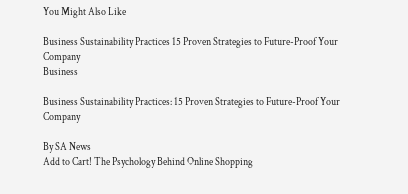You Might Also Like

Business Sustainability Practices 15 Proven Strategies to Future-Proof Your Company
Business

Business Sustainability Practices: 15 Proven Strategies to Future-Proof Your Company

By SA News
Add to Cart! The Psychology Behind Online Shopping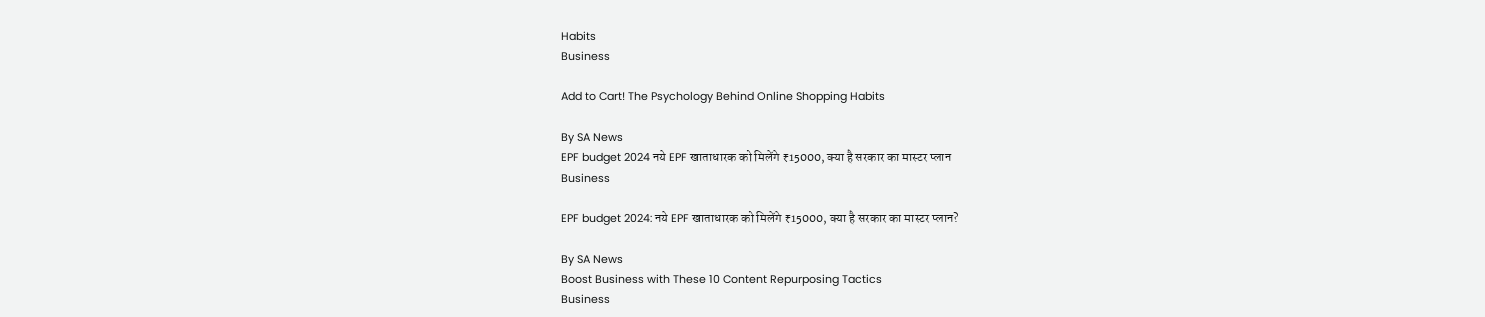Habits
Business

Add to Cart! The Psychology Behind Online Shopping Habits

By SA News
EPF budget 2024 नये EPF खाताधारक को मिलेंगे ₹15000, क्या है सरकार का मास्टर प्लान
Business

EPF budget 2024: नये EPF खाताधारक को मिलेंगे ₹15000, क्या है सरकार का मास्टर प्लान?

By SA News
Boost Business with These 10 Content Repurposing Tactics
Business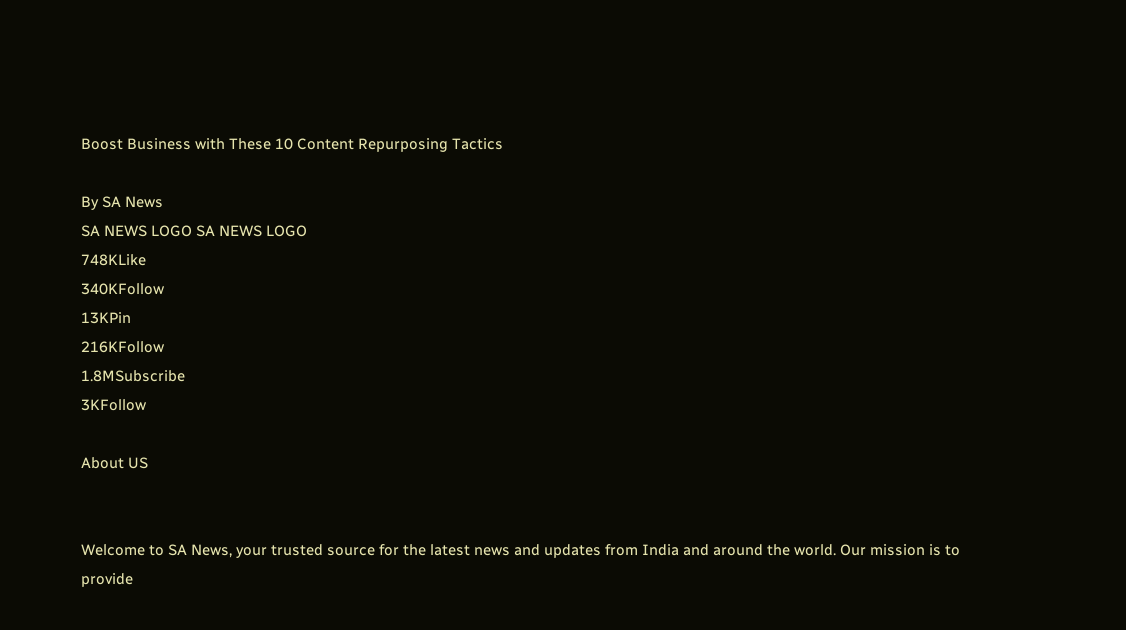Boost Business with These 10 Content Repurposing Tactics

By SA News
SA NEWS LOGO SA NEWS LOGO
748KLike
340KFollow
13KPin
216KFollow
1.8MSubscribe
3KFollow

About US


Welcome to SA News, your trusted source for the latest news and updates from India and around the world. Our mission is to provide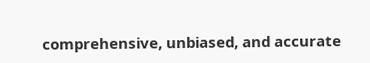comprehensive, unbiased, and accurate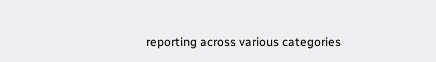reporting across various categories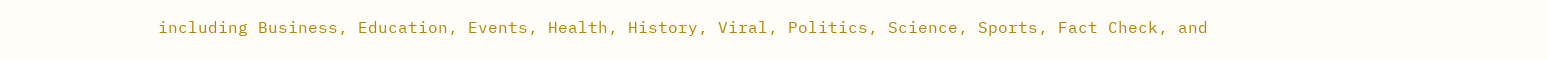including Business, Education, Events, Health, History, Viral, Politics, Science, Sports, Fact Check, and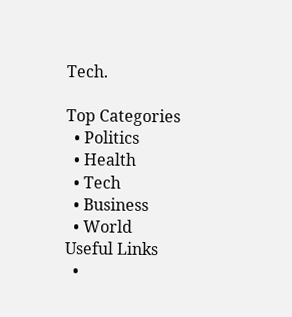Tech.

Top Categories
  • Politics
  • Health
  • Tech
  • Business
  • World
Useful Links
  •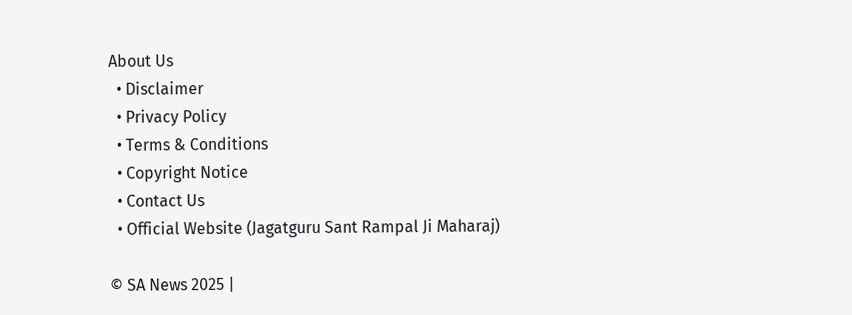About Us
  • Disclaimer
  • Privacy Policy
  • Terms & Conditions
  • Copyright Notice
  • Contact Us
  • Official Website (Jagatguru Sant Rampal Ji Maharaj)

© SA News 2025 |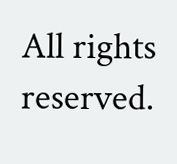All rights reserved.